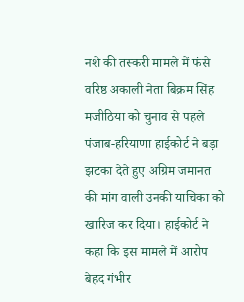नशे की तस्करी मामले में फंसे वरिष्ठ अकाली नेता बिक्रम सिंह मजीठिया को चुनाव से पहले पंजाब-हरियाणा हाईकोर्ट ने बड़ा झटका देते हुए अग्रिम जमानत की मांग वाली उनकी याचिका को खारिज कर दिया। हाईकोर्ट ने कहा कि इस मामले में आरोप बेहद गंभीर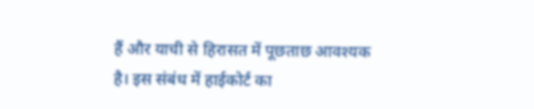हैं और याची से हिरासत में पूछताछ आवश्यक है। इस संबंध में हाईकोर्ट का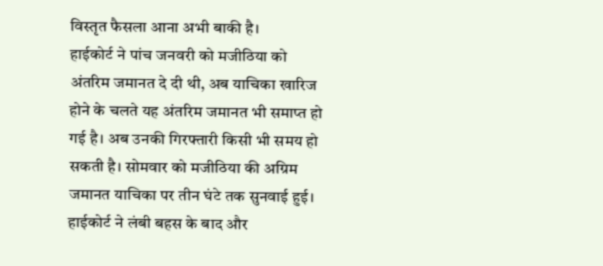विस्तृत फैसला आना अभी बाकी है।
हाईकोर्ट ने पांच जनवरी को मजीठिया को अंतरिम जमानत दे दी थी, अब याचिका खारिज होने के चलते यह अंतरिम जमानत भी समाप्त हो गई है। अब उनकी गिरफ्तारी किसी भी समय हो सकती है। सोमवार को मजीठिया की अग्रिम जमानत याचिका पर तीन घंटे तक सुनवाई हुई। हाईकोर्ट ने लंबी बहस के बाद और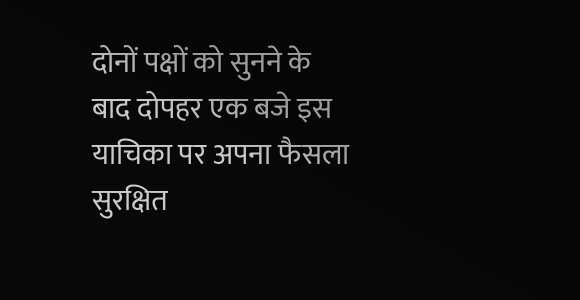दोनों पक्षों को सुनने के बाद दोपहर एक बजे इस याचिका पर अपना फैसला सुरक्षित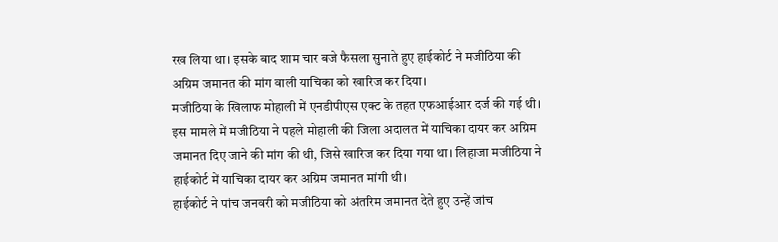रख लिया था। इसके बाद शाम चार बजे फैसला सुनाते हुए हाईकोर्ट ने मजीठिया की अग्रिम जमानत की मांग वाली याचिका को खारिज कर दिया।
मजीठिया के खिलाफ मोहाली में एनडीपीएस एक्ट के तहत एफआईआर दर्ज की गई थी। इस मामले में मजीठिया ने पहले मोहाली की जिला अदालत में याचिका दायर कर अग्रिम जमानत दिए जाने की मांग की थी, जिसे खारिज कर दिया गया था। लिहाजा मजीठिया ने हाईकोर्ट में याचिका दायर कर अग्रिम जमानत मांगी थी।
हाईकोर्ट ने पांच जनवरी को मजीठिया को अंतरिम जमानत देते हुए उन्हें जांच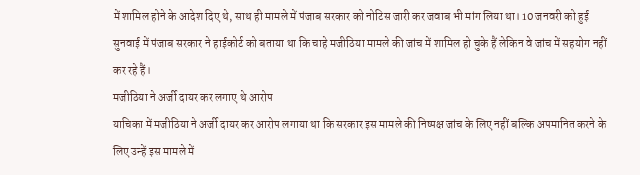में शामिल होने के आदेश दिए थे, साथ ही मामले में पंजाब सरकार को नोटिस जारी कर जवाब भी मांग लिया था। 10 जनवरी को हुई सुनवाई में पंजाब सरकार ने हाईकोर्ट को बताया था कि चाहे मजीठिया मामले की जांच में शामिल हो चुके हैं लेकिन वे जांच में सहयोग नहीं कर रहे हैं।
मजीठिया ने अर्जी दायर कर लगाए थे आरोप
याचिका में मजीठिया ने अर्जी दायर कर आरोप लगाया था कि सरकार इस मामले की निष्पक्ष जांच के लिए नहीं बल्कि अपमानित करने के लिए उन्हें इस मामले में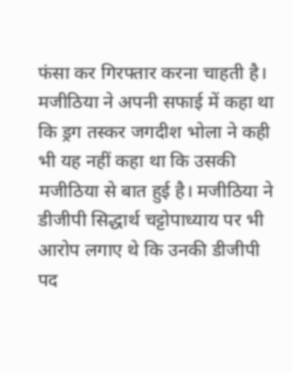फंसा कर गिरफ्तार करना चाहती है। मजीठिया ने अपनी सफाई में कहा था कि ड्रग तस्कर जगदीश भोला ने कही भी यह नहीं कहा था कि उसकी मजीठिया से बात हुई है। मजीठिया ने डीजीपी सिद्धार्थ चट्टोपाध्याय पर भी आरोप लगाए थे कि उनकी डीजीपी पद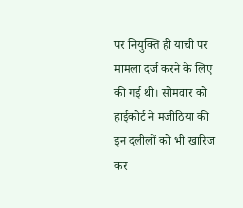पर नियुक्ति ही याची पर मामला दर्ज करने के लिए की गई थी। सोमवार को हाईकोर्ट ने मजीठिया की इन दलीलों को भी खारिज कर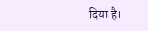दिया है।